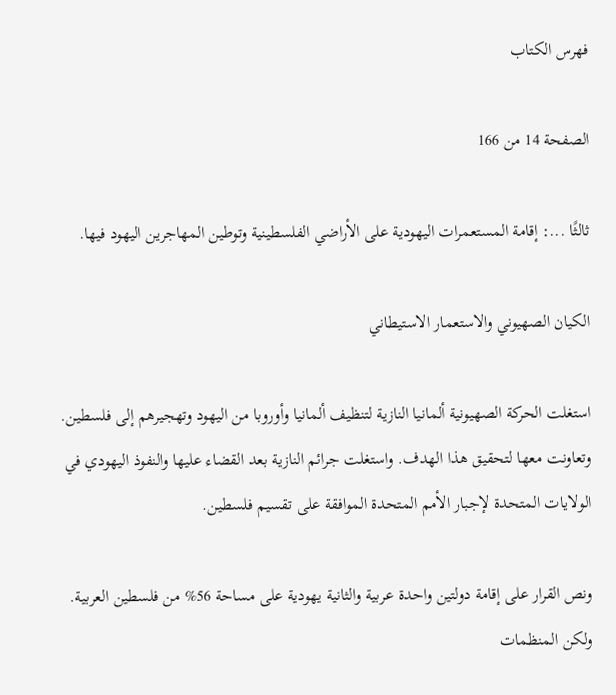فهرس الكتاب

الصفحة 14 من 166

ثالثًا ...: إقامة المستعمرات اليهودية على الأراضي الفلسطينية وتوطين المهاجرين اليهود فيها.

الكيان الصهيوني والاستعمار الاستيطاني

استغلت الحركة الصهيونية ألمانيا النازية لتنظيف ألمانيا وأوروبا من اليهود وتهجيرهم إلى فلسطين. وتعاونت معها لتحقيق هذا الهدف. واستغلت جرائم النازية بعد القضاء عليها والنفوذ اليهودي في الولايات المتحدة لإجبار الأمم المتحدة الموافقة على تقسيم فلسطين.

ونص القرار على إقامة دولتين واحدة عربية والثانية يهودية على مساحة 56% من فلسطين العربية. ولكن المنظمات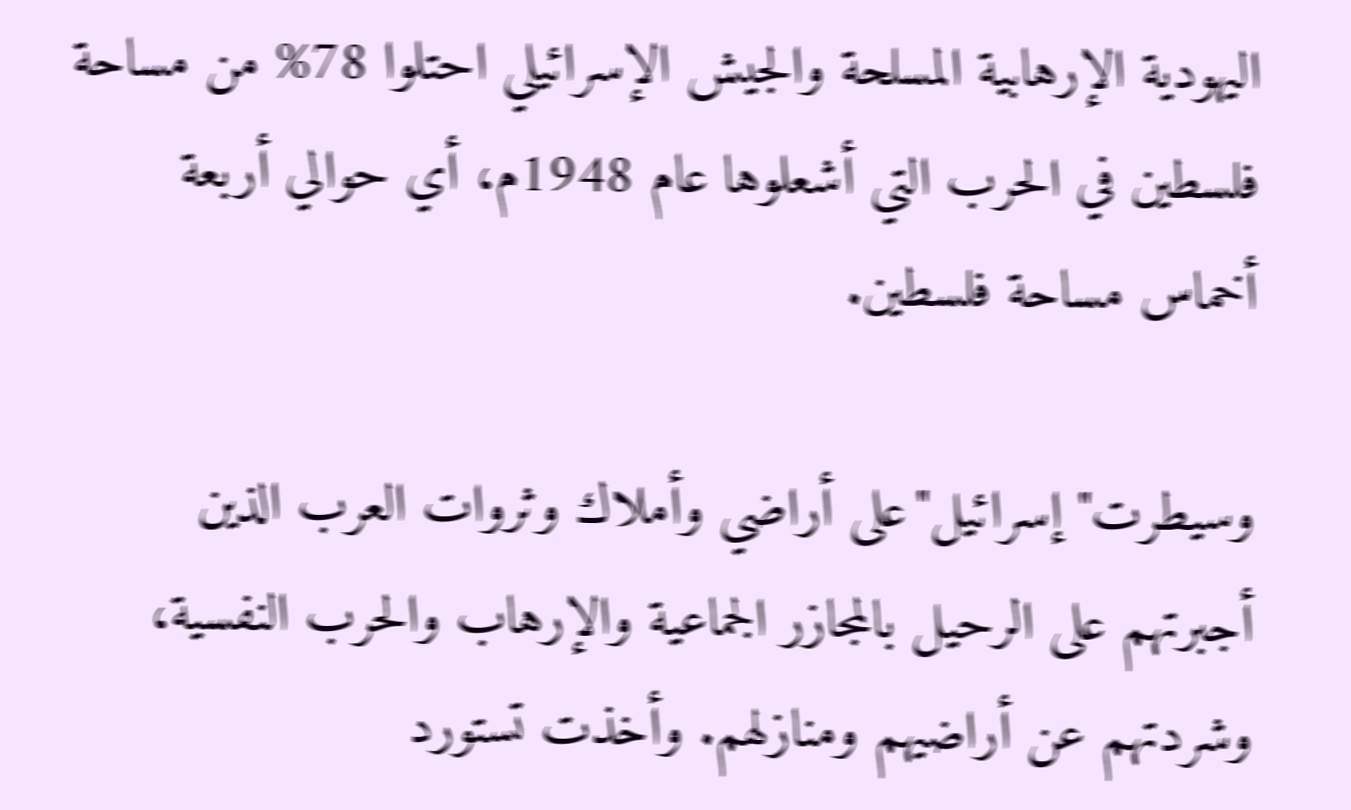اليهودية الإرهابية المسلحة والجيش الإسرائيلي احتلوا 78% من مساحة فلسطين في الحرب التي أشعلوها عام 1948م، أي حوالي أربعة أخماس مساحة فلسطين.

وسيطرت"إسرائيل"على أراضي وأملاك وثروات العرب الذين أجبرتهم على الرحيل بالمجازر الجماعية والإرهاب والحرب النفسية، وشردتهم عن أراضيهم ومنازلهم. وأخذت تستورد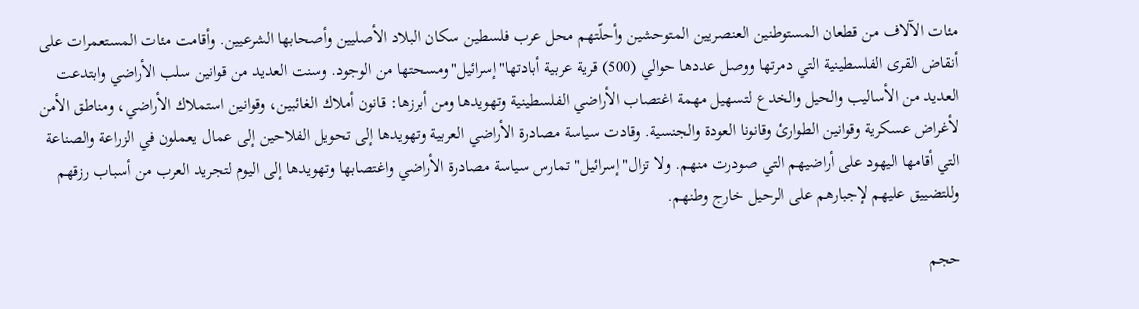مئات الآلاف من قطعان المستوطنين العنصريين المتوحشين وأحلّتهم محل عرب فلسطين سكان البلاد الأصليين وأصحابها الشرعيين. وأقامت مئات المستعمرات على أنقاض القرى الفلسطينية التي دمرتها ووصل عددها حوالي (500) قرية عربية أبادتها"إسرائيل"ومسحتها من الوجود. وسنت العديد من قوانين سلب الأراضي وابتدعت العديد من الأساليب والحيل والخدع لتسهيل مهمة اغتصاب الأراضي الفلسطينية وتهويدها ومن أبرزها: قانون أملاك الغائبين، وقوانين استملاك الأراضي، ومناطق الأمن لأغراض عسكرية وقوانين الطوارئ وقانونا العودة والجنسية. وقادت سياسة مصادرة الأراضي العربية وتهويدها إلى تحويل الفلاحين إلى عمال يعملون في الزراعة والصناعة التي أقامها اليهود على أراضيهم التي صودرت منهم. ولا تزال"إسرائيل"تمارس سياسة مصادرة الأراضي واغتصابها وتهويدها إلى اليوم لتجريد العرب من أسباب رزقهم وللتضييق عليهم لإجبارهم على الرحيل خارج وطنهم.

حجم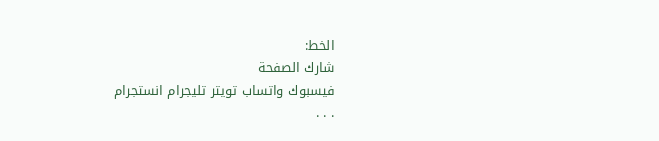الخط:
شارك الصفحة
فيسبوك واتساب تويتر تليجرام انستجرام
. . .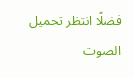فضلًا انتظر تحميل الصوت